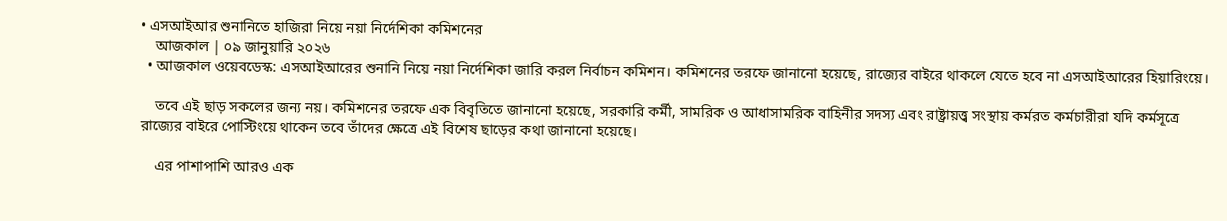• এসআইআর শুনানিতে হাজিরা নিয়ে নয়া নির্দেশিকা কমিশনের
    আজকাল | ০৯ জানুয়ারি ২০২৬
  • আজকাল ওয়েবডেস্ক: এসআইআরের শুনানি নিয়ে নয়া নির্দেশিকা জারি করল নির্বাচন কমিশন। কমিশনের তরফে জানানো হয়েছে, রাজ্যের বাইরে থাকলে যেতে হবে না এসআইআরের হিয়ারিংয়ে।

    তবে এই ছাড় সকলের জন্য নয়। কমিশনের তরফে এক বিবৃতিতে জানানো হয়েছে, সরকারি কর্মী, সামরিক ও আধাসামরিক বাহিনীর সদস্য এবং রাষ্ট্রায়ত্ত্ব সংস্থায় কর্মরত কর্মচারীরা যদি কর্মসূত্রে রাজ্যের বাইরে পোস্টিংয়ে থাকেন তবে তাঁদের ক্ষেত্রে এই বিশেষ ছাড়ের কথা জানানো হয়েছে।

    এর পাশাপাশি আরও এক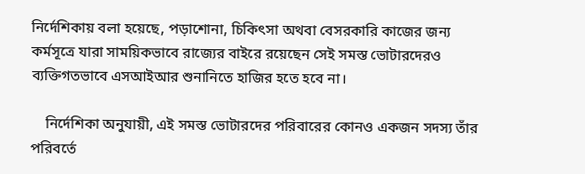নির্দেশিকায় বলা হয়েছে, পড়াশোনা, চিকিৎসা অথবা বেসরকারি কাজের জন্য কর্মসূত্রে যারা সাময়িকভাবে রাজ্যের বাইরে রয়েছেন সেই সমস্ত ভোটারদেরও ব্যক্তিগতভাবে এসআইআর শুনানিতে হাজির হতে হবে না।

    নির্দেশিকা অনুযায়ী, এই সমস্ত ভোটারদের পরিবারের কোনও একজন সদস্য তাঁর পরিবর্তে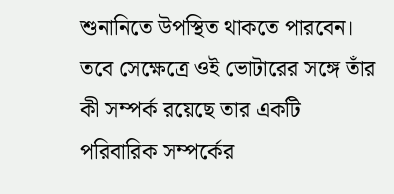শুনানিতে উপস্থিত থাকতে পারবেন। তবে সেক্ষেত্রে ওই ভোটারের সঙ্গে তাঁর কী সম্পর্ক রয়েছে তার একটি পরিবারিক সম্পর্কের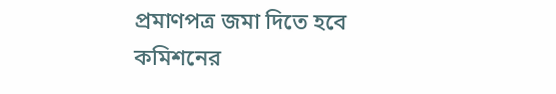প্রমাণপত্র জমা দিতে হবে কমিশনের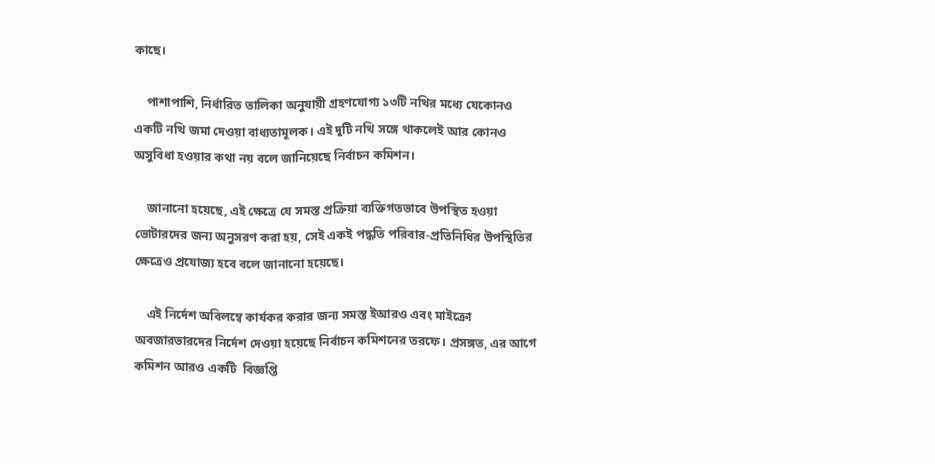কাছে।

    পাশাপাশি, নির্ধারিত তালিকা অনুযায়ী গ্রহণযোগ্য ১৩টি নথির মধ্যে যেকোনও একটি নথি জমা দেওয়া বাধ্যতামূলক। এই দুটি নথি সঙ্গে থাকলেই আর কোনও অসুবিধা হওয়ার কথা নয় বলে জানিয়েছে নির্বাচন কমিশন।

    জানানো হয়েছে, এই ক্ষেত্রে যে সমস্ত প্রক্রিয়া ব্যক্তিগতভাবে উপস্থিত হওয়া ভোটারদের জন্য অনুসরণ করা হয়, সেই একই পদ্ধতি পরিবার-প্রতিনিধির উপস্থিতির ক্ষেত্রেও প্রযোজ্য হবে বলে জানানো হয়েছে।

    এই নির্দেশ অবিলম্বে কার্যকর করার জন্য সমস্ত ইআরও এবং মাইক্রো অবজারভারদের নির্দেশ দেওয়া হয়েছে নির্বাচন কমিশনের তরফে। প্রসঙ্গত, এর আগে কমিশন আরও একটি  বিজ্ঞপ্তি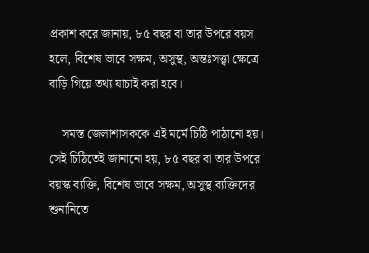প্রকাশ করে জানায়, ৮৫ বছর বা তার উপরে বয়স হলে, বিশেষ ভাবে সক্ষম, অসুস্থ, অন্তঃসত্ত্বা ক্ষেত্রে বাড়ি গিয়ে তথ্য যাচাই করা হবে।

    সমস্ত জেলাশাসককে এই মর্মে চিঠি পাঠানো হয়। সেই চিঠিতেই জানানো হয়, ৮৫ বছর বা তার উপরে বয়স্ক ব্যক্তি, বিশেষ ভাবে সক্ষম, অসুস্থ ব্যক্তিদের শুনানিতে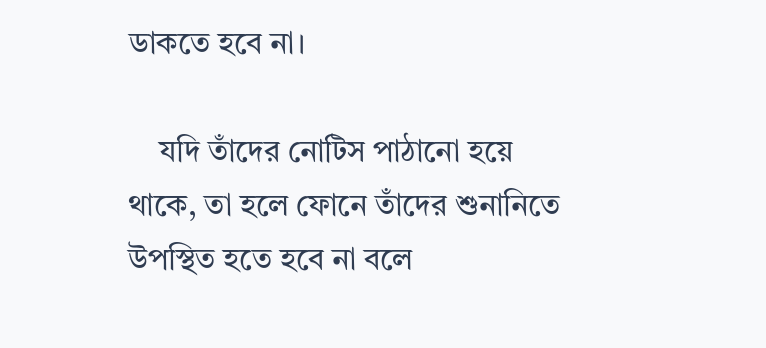ডাকতে হবে না।

    যদি তাঁদের নোটিস পাঠানো হয়ে থাকে, তা হলে ফোনে তাঁদের শুনানিতে উপস্থিত হতে হবে না বলে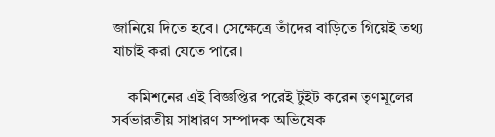জানিয়ে দিতে হবে। সেক্ষেত্রে তাঁদের বাড়িতে গিয়েই তথ্য যাচাই করা যেতে পারে।

    কমিশনের এই বিজ্ঞপ্তির পরেই টুইট করেন তৃণমূলের সর্বভারতীয় সাধারণ সম্পাদক অভিষেক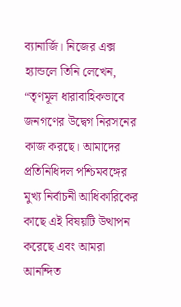ব্যানার্জি। নিজের এক্স হ্যান্ডলে তিনি লেখেন, “তৃণমূল ধারাবাহিকভাবে জনগণের উদ্বেগ নিরসনের কাজ করছে। আমাদের প্রতিনিধিদল পশ্চিমবঙ্গের মুখ্য নির্বাচনী আধিকারিকের কাছে এই বিষয়টি উত্থাপন করেছে এবং আমরা আনন্দিত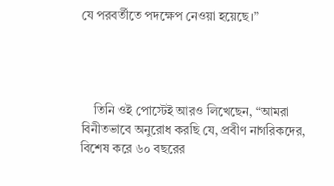যে পরবর্তীতে পদক্ষেপ নেওয়া হয়েছে।”




    তিনি ওই পোস্টেই আরও লিখেছেন, “আমরা বিনীতভাবে অনুরোধ করছি যে, প্রবীণ নাগরিকদের, বিশেষ করে ৬০ বছরের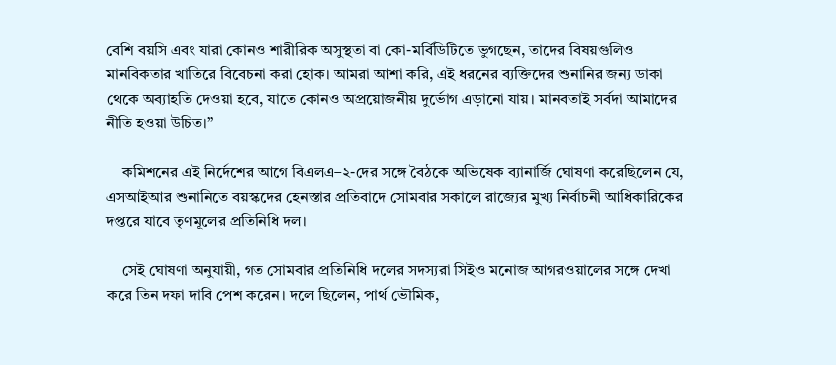বেশি বয়সি এবং যারা কোনও শারীরিক অসুস্থতা বা কো-মর্বিডিটিতে ভুগছেন, তাদের বিষয়গুলিও মানবিকতার খাতিরে বিবেচনা করা হোক। আমরা আশা করি, এই ধরনের ব্যক্তিদের শুনানির জন্য ডাকা থেকে অব্যাহতি দেওয়া হবে, যাতে কোনও অপ্রয়োজনীয় দুর্ভোগ এড়ানো যায়। মানবতাই সর্বদা আমাদের নীতি হওয়া উচিত।”

    কমিশনের এই নির্দেশের আগে বিএলএ–২-দের সঙ্গে বৈঠকে অভিষেক ব্যানার্জি ঘোষণা করেছিলেন যে, এসআইআর শুনানিতে বয়স্কদের হেনস্তার প্রতিবাদে সোমবার সকালে রাজ্যের মুখ্য নির্বাচনী আধিকারিকের দপ্তরে যাবে তৃণমূলের প্রতিনিধি দল।

    সেই ঘোষণা অনুযায়ী, গত সোমবার প্রতিনিধি দলের সদস্যরা সিইও মনোজ আগরওয়ালের সঙ্গে দেখা করে তিন দফা দাবি পেশ করেন। দলে ছিলেন, পার্থ ভৌমিক,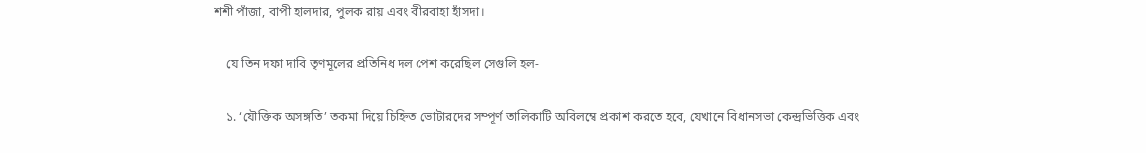শশী পাঁজা, বাপী হালদার, পুলক রায় এবং বীরবাহা হাঁসদা।

    যে তিন দফা দাবি তৃণমূলের প্রতিনিধ দল পেশ করেছিল সেগুলি হল-

    ১. ‘যৌক্তিক অসঙ্গতি’ তকমা দিয়ে চিহ্নিত ভোটারদের সম্পূর্ণ তালিকাটি অবিলম্বে প্রকাশ করতে হবে, যেখানে বিধানসভা কেন্দ্রভিত্তিক এবং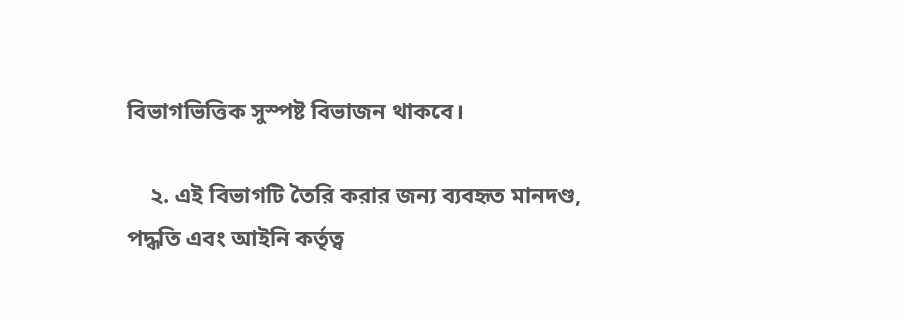বিভাগভিত্তিক সুস্পষ্ট বিভাজন থাকবে।

    ২. এই বিভাগটি তৈরি করার জন্য ব্যবহৃত মানদণ্ড, পদ্ধতি এবং আইনি কর্তৃত্ব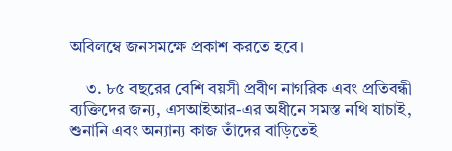অবিলম্বে জনসমক্ষে প্রকাশ করতে হবে।

    ৩. ৮৫ বছরের বেশি বয়সী প্রবীণ নাগরিক এবং প্রতিবন্ধী ব্যক্তিদের জন্য, এসআইআর-এর অধীনে সমস্ত নথি যাচাই, শুনানি এবং অন্যান্য কাজ তাঁদের বাড়িতেই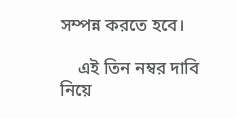সম্পন্ন করতে হবে।

    এই তিন নম্বর দাবি নিয়ে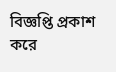বিজ্ঞপ্তি প্রকাশ করে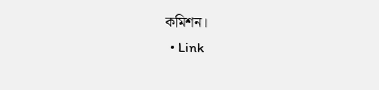কমিশন।
  • Link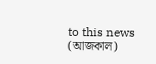to this news (আজকাল)